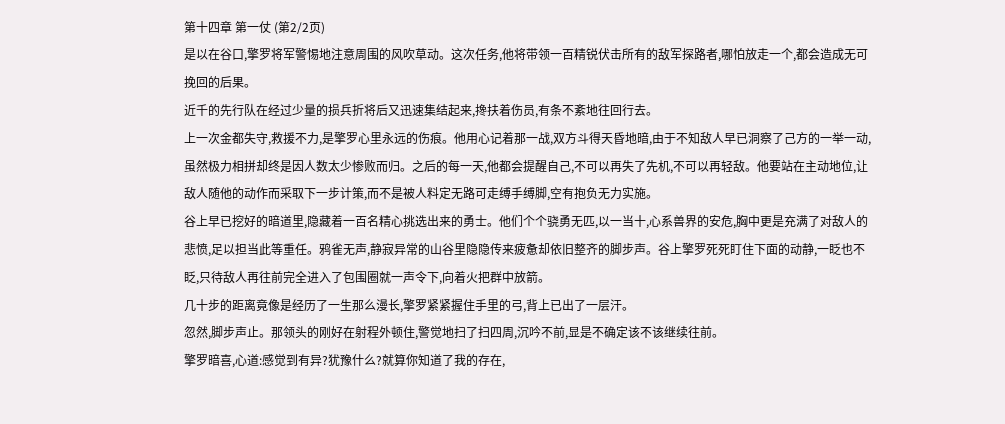第十四章 第一仗 (第2/2页)
是以在谷口,擎罗将军警惕地注意周围的风吹草动。这次任务,他将带领一百精锐伏击所有的敌军探路者,哪怕放走一个,都会造成无可挽回的后果。
近千的先行队在经过少量的损兵折将后又迅速集结起来,搀扶着伤员,有条不紊地往回行去。
上一次金都失守,救援不力,是擎罗心里永远的伤痕。他用心记着那一战,双方斗得天昏地暗,由于不知敌人早已洞察了己方的一举一动,虽然极力相拼却终是因人数太少惨败而归。之后的每一天,他都会提醒自己,不可以再失了先机,不可以再轻敌。他要站在主动地位,让敌人随他的动作而采取下一步计策,而不是被人料定无路可走缚手缚脚,空有抱负无力实施。
谷上早已挖好的暗道里,隐藏着一百名精心挑选出来的勇士。他们个个骁勇无匹,以一当十,心系兽界的安危,胸中更是充满了对敌人的悲愤,足以担当此等重任。鸦雀无声,静寂异常的山谷里隐隐传来疲惫却依旧整齐的脚步声。谷上擎罗死死盯住下面的动静,一眨也不眨,只待敌人再往前完全进入了包围圈就一声令下,向着火把群中放箭。
几十步的距离竟像是经历了一生那么漫长,擎罗紧紧握住手里的弓,背上已出了一层汗。
忽然,脚步声止。那领头的刚好在射程外顿住,警觉地扫了扫四周,沉吟不前,显是不确定该不该继续往前。
擎罗暗喜,心道:感觉到有异?犹豫什么?就算你知道了我的存在,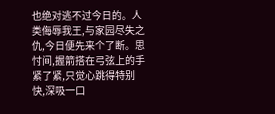也绝对逃不过今日的。人类侮辱我王,与家园尽失之仇,今日便先来个了断。思忖间,握箭搭在弓弦上的手紧了紧,只觉心跳得特别快,深吸一口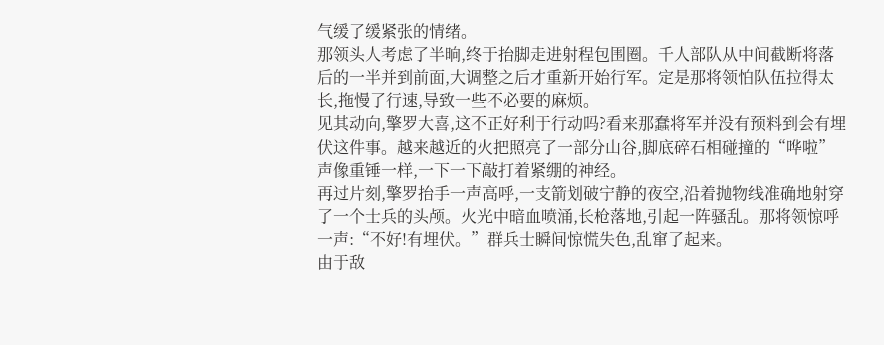气缓了缓紧张的情绪。
那领头人考虑了半晌,终于抬脚走进射程包围圈。千人部队从中间截断将落后的一半并到前面,大调整之后才重新开始行军。定是那将领怕队伍拉得太长,拖慢了行速,导致一些不必要的麻烦。
见其动向,擎罗大喜,这不正好利于行动吗?看来那蠢将军并没有预料到会有埋伏这件事。越来越近的火把照亮了一部分山谷,脚底碎石相碰撞的“哗啦”声像重锤一样,一下一下敲打着紧绷的神经。
再过片刻,擎罗抬手一声高呼,一支箭划破宁静的夜空,沿着抛物线准确地射穿了一个士兵的头颅。火光中暗血喷涌,长枪落地,引起一阵骚乱。那将领惊呼一声:“不好!有埋伏。”群兵士瞬间惊慌失色,乱窜了起来。
由于敌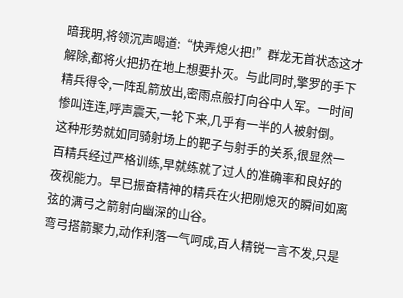暗我明,将领沉声喝道:“快弄熄火把!”群龙无首状态这才解除,都将火把扔在地上想要扑灭。与此同时,擎罗的手下精兵得令,一阵乱箭放出,密雨点般打向谷中人军。一时间惨叫连连,呼声震天,一轮下来,几乎有一半的人被射倒。
这种形势就如同骑射场上的靶子与射手的关系,很显然一百精兵经过严格训练,早就练就了过人的准确率和良好的夜视能力。早已振奋精神的精兵在火把刚熄灭的瞬间如离弦的满弓之箭射向幽深的山谷。
弯弓搭箭聚力,动作利落一气呵成,百人精锐一言不发,只是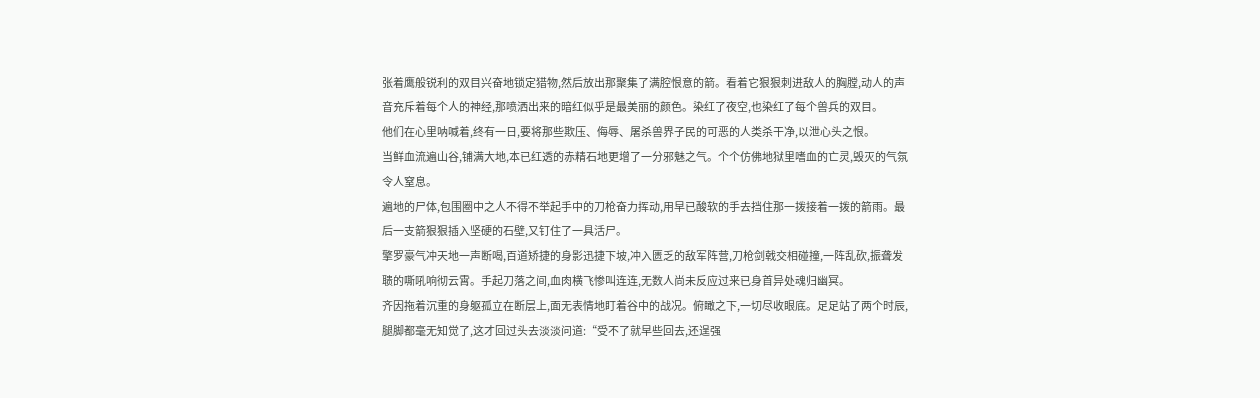张着鹰般锐利的双目兴奋地锁定猎物,然后放出那聚集了满腔恨意的箭。看着它狠狠刺进敌人的胸膛,动人的声音充斥着每个人的神经,那喷洒出来的暗红似乎是最美丽的颜色。染红了夜空,也染红了每个兽兵的双目。
他们在心里呐喊着,终有一日,要将那些欺压、侮辱、屠杀兽界子民的可恶的人类杀干净,以泄心头之恨。
当鲜血流遍山谷,铺满大地,本已红透的赤精石地更增了一分邪魅之气。个个仿佛地狱里嗜血的亡灵,毁灭的气氛令人窒息。
遍地的尸体,包围圈中之人不得不举起手中的刀枪奋力挥动,用早已酸软的手去挡住那一拨接着一拨的箭雨。最后一支箭狠狠插入坚硬的石壁,又钉住了一具活尸。
擎罗豪气冲天地一声断喝,百道矫捷的身影迅捷下坡,冲入匮乏的敌军阵营,刀枪剑戟交相碰撞,一阵乱砍,振聋发聩的嘶吼响彻云霄。手起刀落之间,血肉横飞惨叫连连,无数人尚未反应过来已身首异处魂归幽冥。
齐因拖着沉重的身躯孤立在断层上,面无表情地盯着谷中的战况。俯瞰之下,一切尽收眼底。足足站了两个时辰,腿脚都毫无知觉了,这才回过头去淡淡问道:“受不了就早些回去,还逞强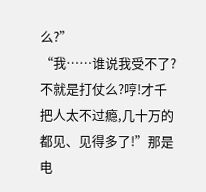么?”
“我……谁说我受不了?不就是打仗么?哼!才千把人太不过瘾,几十万的都见、见得多了!”那是电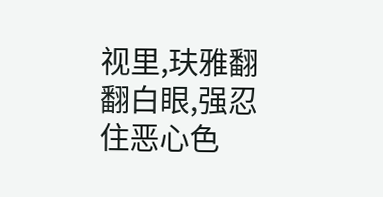视里,玞雅翻翻白眼,强忍住恶心色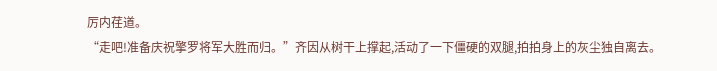厉内荏道。
“走吧!准备庆祝擎罗将军大胜而归。”齐因从树干上撑起,活动了一下僵硬的双腿,拍拍身上的灰尘独自离去。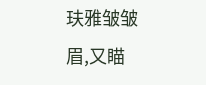玞雅皱皱眉,又瞄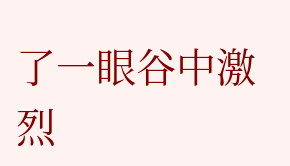了一眼谷中激烈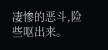凄惨的恶斗,险些呕出来。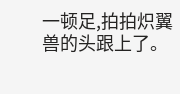一顿足,拍拍炽翼兽的头跟上了。